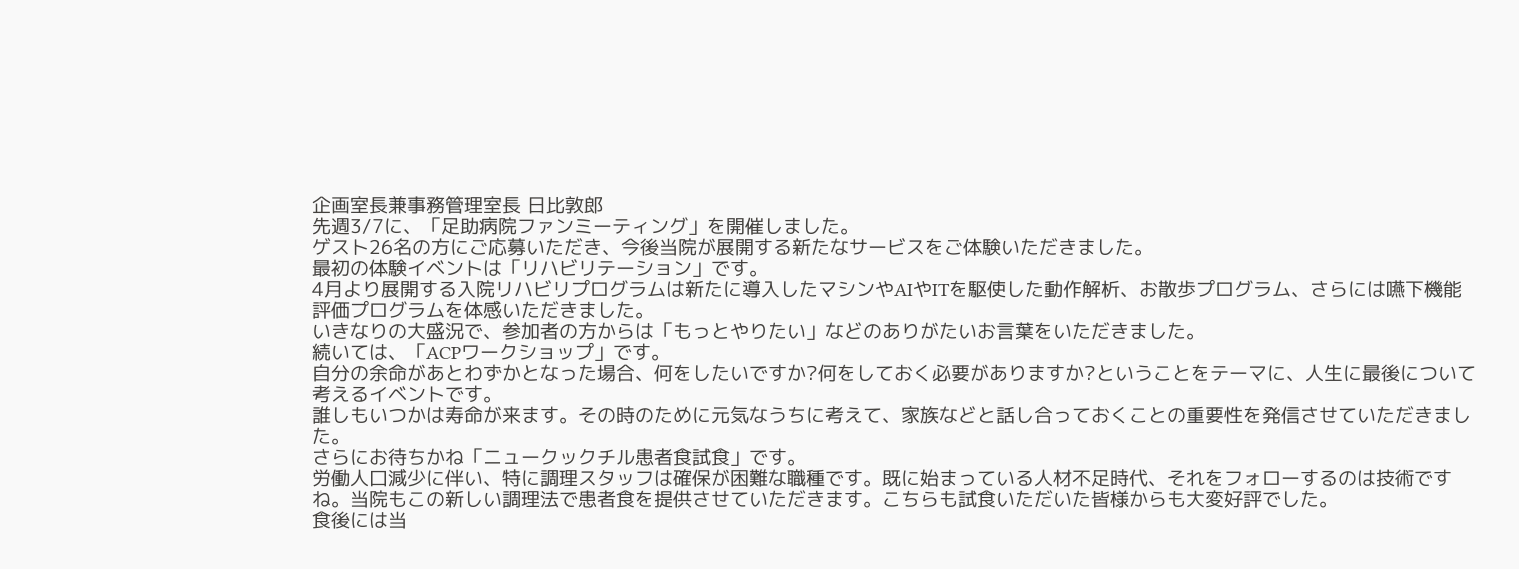企画室長兼事務管理室長 日比敦郎
先週3/7に、「足助病院ファンミーティング」を開催しました。
ゲスト26名の方にご応募いただき、今後当院が展開する新たなサービスをご体験いただきました。
最初の体験イベントは「リハビリテーション」です。
4月より展開する入院リハビリプログラムは新たに導入したマシンやAIやITを駆使した動作解析、お散歩プログラム、さらには嚥下機能評価プログラムを体感いただきました。
いきなりの大盛況で、参加者の方からは「もっとやりたい」などのありがたいお言葉をいただきました。
続いては、「ACPワークショップ」です。
自分の余命があとわずかとなった場合、何をしたいですか?何をしておく必要がありますか?ということをテーマに、人生に最後について考えるイベントです。
誰しもいつかは寿命が来ます。その時のために元気なうちに考えて、家族などと話し合っておくことの重要性を発信させていただきました。
さらにお待ちかね「ニュークックチル患者食試食」です。
労働人口減少に伴い、特に調理スタッフは確保が困難な職種です。既に始まっている人材不足時代、それをフォローするのは技術ですね。当院もこの新しい調理法で患者食を提供させていただきます。こちらも試食いただいた皆様からも大変好評でした。
食後には当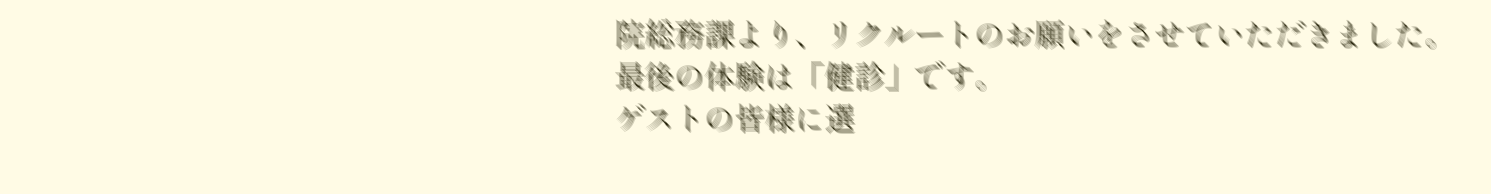院総務課より、リクルートのお願いをさせていただきました。
最後の体験は「健診」です。
ゲストの皆様に選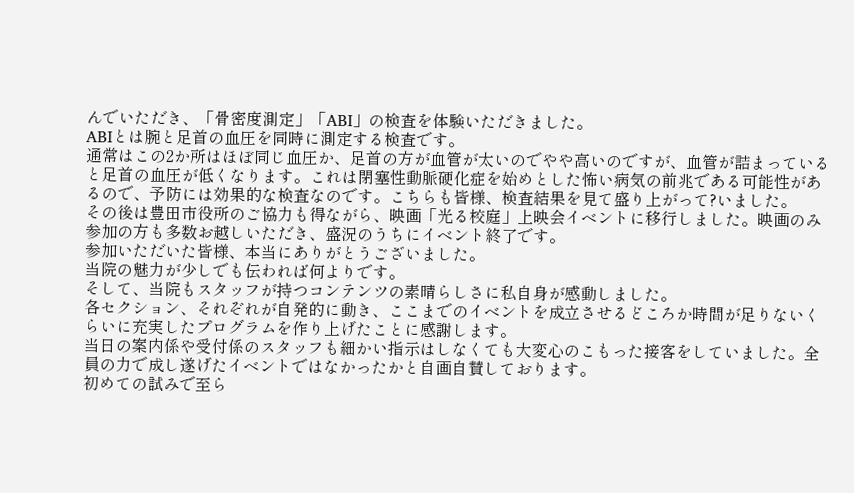んでいただき、「骨密度測定」「ABI」の検査を体験いただきました。
ABIとは腕と足首の血圧を同時に測定する検査です。
通常はこの2か所はほぼ同じ血圧か、足首の方が血管が太いのでやや高いのですが、血管が詰まっていると足首の血圧が低くなります。これは閉塞性動脈硬化症を始めとした怖い病気の前兆である可能性があるので、予防には効果的な検査なのです。こちらも皆様、検査結果を見て盛り上がって?いました。
その後は豊田市役所のご協力も得ながら、映画「光る校庭」上映会イベントに移行しました。映画のみ参加の方も多数お越しいただき、盛況のうちにイベント終了です。
参加いただいた皆様、本当にありがとうございました。
当院の魅力が少しでも伝われば何よりです。
そして、当院もスタッフが持つコンテンツの素晴らしさに私自身が感動しました。
各セクション、それぞれが自発的に動き、ここまでのイベントを成立させるどころか時間が足りないくらいに充実したプログラムを作り上げたことに感謝します。
当日の案内係や受付係のスタッフも細かい指示はしなくても大変心のこもった接客をしていました。全員の力で成し遂げたイベントではなかったかと自画自賛しております。
初めての試みで至ら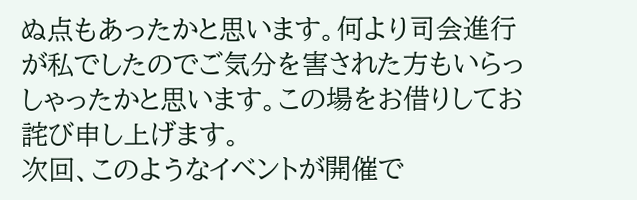ぬ点もあったかと思います。何より司会進行が私でしたのでご気分を害された方もいらっしゃったかと思います。この場をお借りしてお詫び申し上げます。
次回、このようなイベントが開催で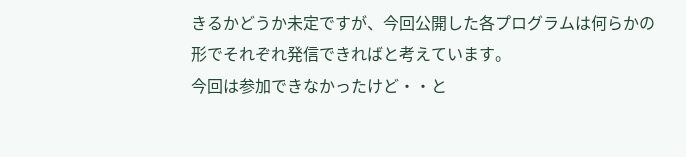きるかどうか未定ですが、今回公開した各プログラムは何らかの形でそれぞれ発信できればと考えています。
今回は参加できなかったけど・・と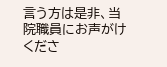言う方は是非、当院職員にお声がけくださ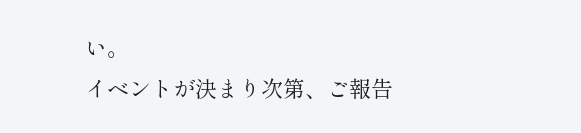い。
イベントが決まり次第、ご報告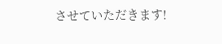させていただきます!